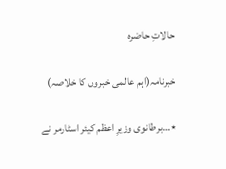حالاتِ حاضرہ

خبرنامہ(اہم عالمی خبروں کا خلاصہ)

٭…برطانوی وزیرِ اعظم کیئر اسٹارمر نے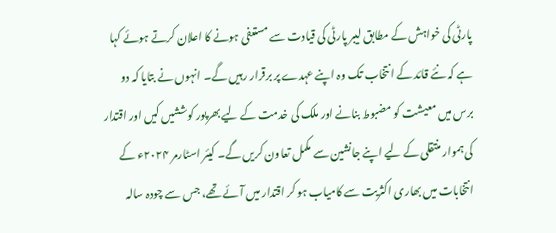پارٹی کی خواہش کے مطابق لیبر پارٹی کی قیادت سے مستعفی ہونے کا اعلان کرتے ہوئے کہا ہے کہ نئے قائد کے انتخاب تک وہ اپنے عہدے پر برقرار رہیں گے۔ انہوں نے بتایا کہ دو برس میں معیشت کو مضبوط بنانے اور ملک کی خدمت کے لیے بھرپور کوششیں کیں اور اقتدار کی ہموار منتقلی کے لیے اپنے جانشین سے مکمل تعاون کریں گے۔ کیئر اسٹارمر ۲۰۲۴ء کے انتخابات میں بھاری اکثریت سے کامیاب ہو کر اقتدار میں آئے تھے، جس سے چودہ سالہ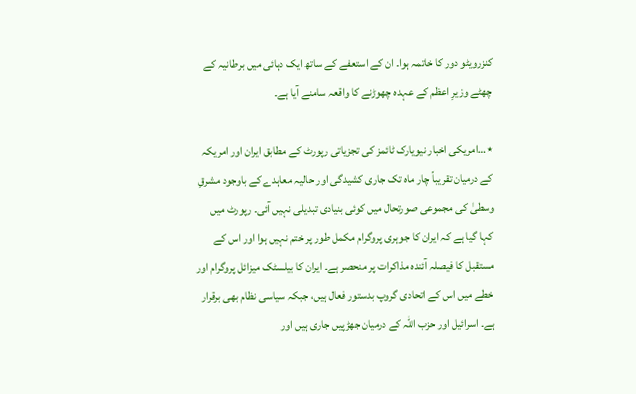کنزرویٹو دور کا خاتمہ ہوا۔ ان کے استعفے کے ساتھ ایک دہائی میں برطانیہ کے چھٹے وزیرِ اعظم کے عہدہ چھوڑنے کا واقعہ سامنے آیا ہے۔

٭…امریکی اخبار نیویارک ٹائمز کی تجزیاتی رپورٹ کے مطابق ایران اور امریکہ کے درمیان تقریباً چار ماہ تک جاری کشیدگی اور حالیہ معاہدے کے باوجود مشرقِ وسطیٰ کی مجموعی صورتحال میں کوئی بنیادی تبدیلی نہیں آئی۔ رپورٹ میں کہا گیا ہے کہ ایران کا جوہری پروگرام مکمل طور پر ختم نہیں ہوا اور اس کے مستقبل کا فیصلہ آئندہ مذاکرات پر منحصر ہے۔ ایران کا بیلسٹک میزائل پروگرام اور خطے میں اس کے اتحادی گروپ بدستور فعال ہیں، جبکہ سیاسی نظام بھی برقرار ہے۔ اسرائیل اور حزب اللہ کے درمیان جھڑپیں جاری ہیں اور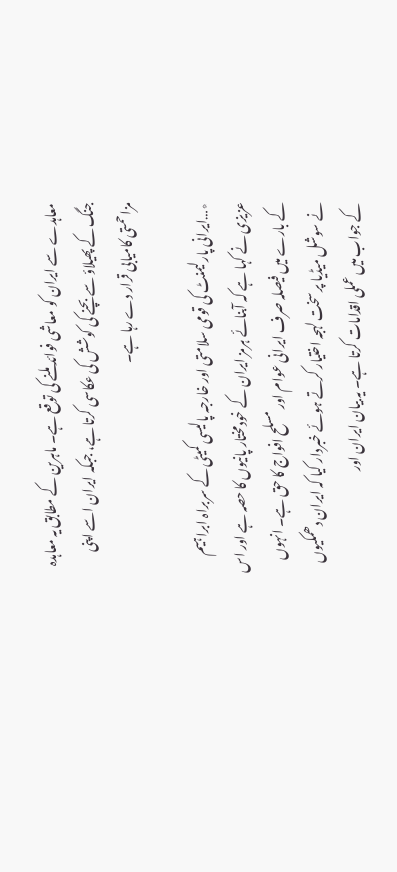معاہدے سے ایران کو معاشی فوائد ملنے کی توقع ہے۔ ماہرین کے مطابق یہ معاہدہ جنگ کے پھیلاؤ سے بچنے کی کوشش کی عکاسی کرتا ہے، جبکہ ایران اسے اپنی مزاحمتی کامیابی قرار دے رہا ہے۔

٭…ایرانی پارلیمنٹ کی قومی سلامتی اور خارجہ پالیسی کمیٹی کے سربراہ ابراہیم عزیزی نے کہا ہے کہ آبنائے ہرمز ایران کے خودمختار پانیوں کا حصہ ہے اور اس کے بارے میں فیصلہ صرف ایرانی عوام اور مسلح افواج کا حق ہے۔ انہوں نے سوشل میڈیا پر سخت لہجہ اختیار کرتے ہوئے خبردار کیا کہ ایران دھمکیوں کے جواب میں عملی اقدامات کرتا ہے۔ یہ بیان ایران اور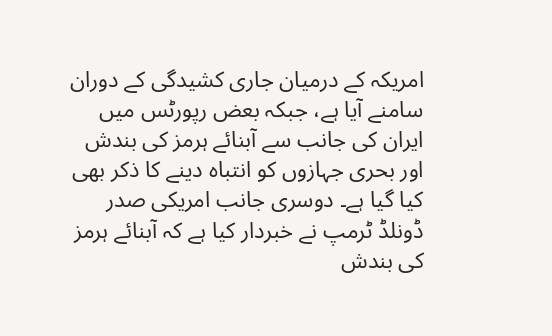امریکہ کے درمیان جاری کشیدگی کے دوران سامنے آیا ہے، جبکہ بعض رپورٹس میں ایران کی جانب سے آبنائے ہرمز کی بندش اور بحری جہازوں کو انتباہ دینے کا ذکر بھی کیا گیا ہے۔ دوسری جانب امریکی صدر ڈونلڈ ٹرمپ نے خبردار کیا ہے کہ آبنائے ہرمز کی بندش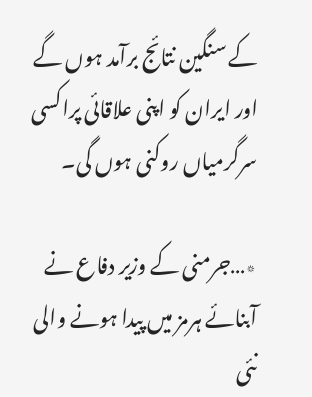کے سنگین نتائج برآمد ہوں گے اور ایران کو اپنی علاقائی پراکسی سرگرمیاں روکنی ہوں گی۔

٭…جرمنی کے وزیر دفاع نے آبنائے ہرمز میں پیدا ہونے والی نئی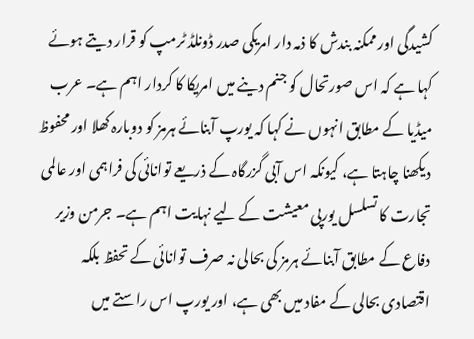کشیدگی اور ممکنہ بندش کا ذمہ دار امریکی صدر ڈونلڈ ٹرمپ کو قرار دیتے ہوئے کہا ہے کہ اس صورتحال کو جنم دینے میں امریکا کا کردار اہم ہے۔ عرب میڈیا کے مطابق انہوں نے کہا کہ یورپ آبنائے ہرمز کو دوبارہ کھلا اور محفوظ دیکھنا چاہتا ہے، کیونکہ اس آبی گزرگاہ کے ذریعے توانائی کی فراہمی اور عالمی تجارت کا تسلسل یورپی معیشت کے لیے نہایت اہم ہے۔ جرمن وزیر دفاع کے مطابق آبنائے ہرمز کی بحالی نہ صرف توانائی کے تحفظ بلکہ اقتصادی بحالی کے مفاد میں بھی ہے، اور یورپ اس راستے میں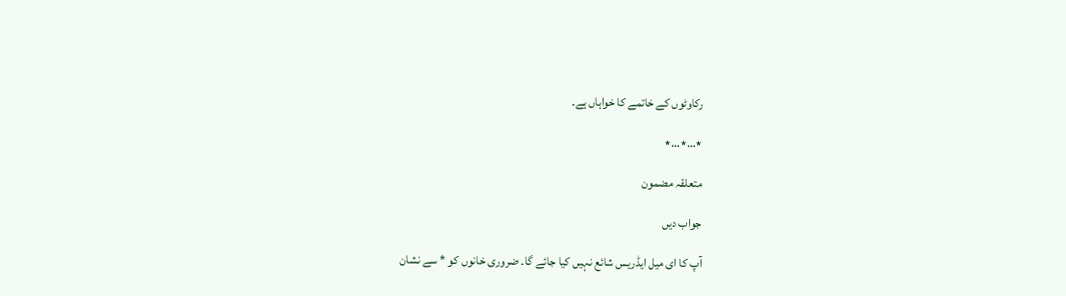رکاوٹوں کے خاتمے کا خواہاں ہے۔

٭…٭…٭

متعلقہ مضمون

جواب دیں

آپ کا ای میل ایڈریس شائع نہیں کیا جائے گا۔ ضروری خانوں کو * سے نشان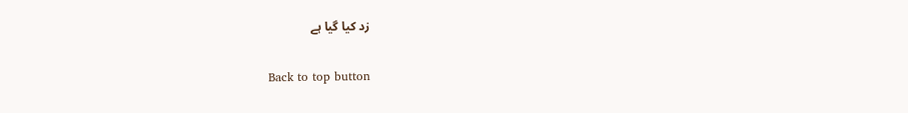زد کیا گیا ہے

Back to top button